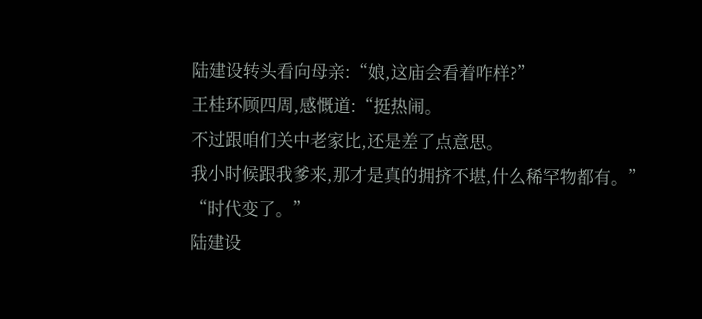陆建设转头看向母亲:“娘,这庙会看着咋样?”
王桂环顾四周,感慨道:“挺热闹。
不过跟咱们关中老家比,还是差了点意思。
我小时候跟我爹来,那才是真的拥挤不堪,什么稀罕物都有。”
“时代变了。”
陆建设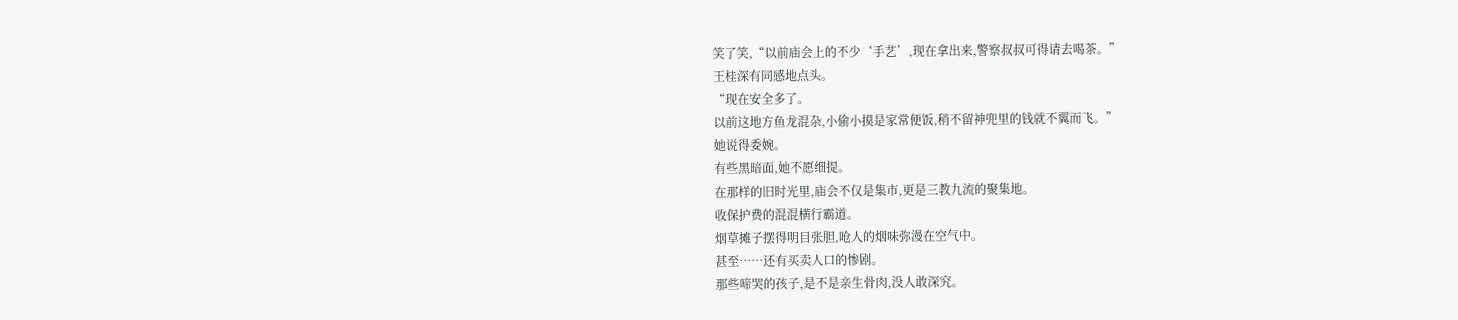笑了笑,“以前庙会上的不少‘手艺’,现在拿出来,警察叔叔可得请去喝茶。”
王桂深有同感地点头。
“现在安全多了。
以前这地方鱼龙混杂,小偷小摸是家常便饭,稍不留神兜里的钱就不翼而飞。”
她说得委婉。
有些黑暗面,她不愿细提。
在那样的旧时光里,庙会不仅是集市,更是三教九流的聚集地。
收保护费的混混横行霸道。
烟草摊子摆得明目张胆,呛人的烟味弥漫在空气中。
甚至……还有买卖人口的惨剧。
那些啼哭的孩子,是不是亲生骨肉,没人敢深究。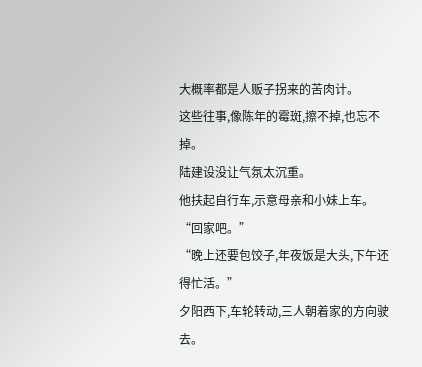大概率都是人贩子拐来的苦肉计。
这些往事,像陈年的霉斑,擦不掉,也忘不掉。
陆建设没让气氛太沉重。
他扶起自行车,示意母亲和小妹上车。
“回家吧。”
“晚上还要包饺子,年夜饭是大头,下午还得忙活。”
夕阳西下,车轮转动,三人朝着家的方向驶去。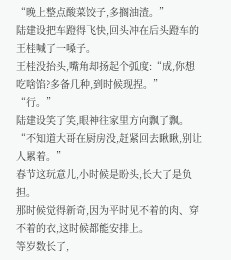“晚上整点酸菜饺子,多搁油渣。”
陆建设把车蹬得飞快,回头冲在后头蹬车的王桂喊了一嗓子。
王桂没抬头,嘴角却扬起个弧度:“成,你想吃啥馅?多备几种,到时候现捏。”
“行。”
陆建设笑了笑,眼神往家里方向飘了飘。
“不知道大哥在厨房没,赶紧回去瞅瞅,别让人累着。”
春节这玩意儿,小时候是盼头,长大了是负担。
那时候觉得新奇,因为平时见不着的肉、穿不着的衣,这时候都能安排上。
等岁数长了,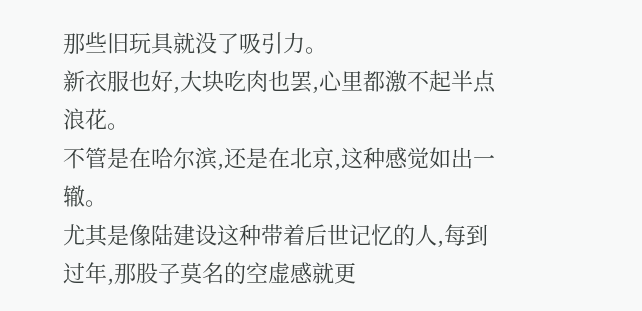那些旧玩具就没了吸引力。
新衣服也好,大块吃肉也罢,心里都激不起半点浪花。
不管是在哈尔滨,还是在北京,这种感觉如出一辙。
尤其是像陆建设这种带着后世记忆的人,每到过年,那股子莫名的空虚感就更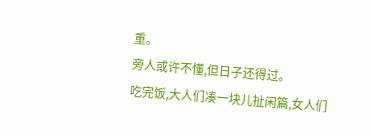重。
旁人或许不懂,但日子还得过。
吃完饭,大人们凑一块儿扯闲篇,女人们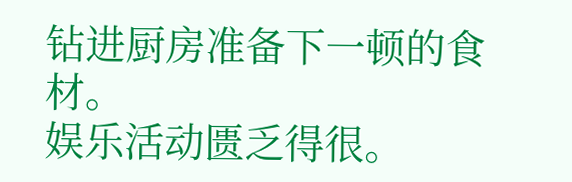钻进厨房准备下一顿的食材。
娱乐活动匮乏得很。